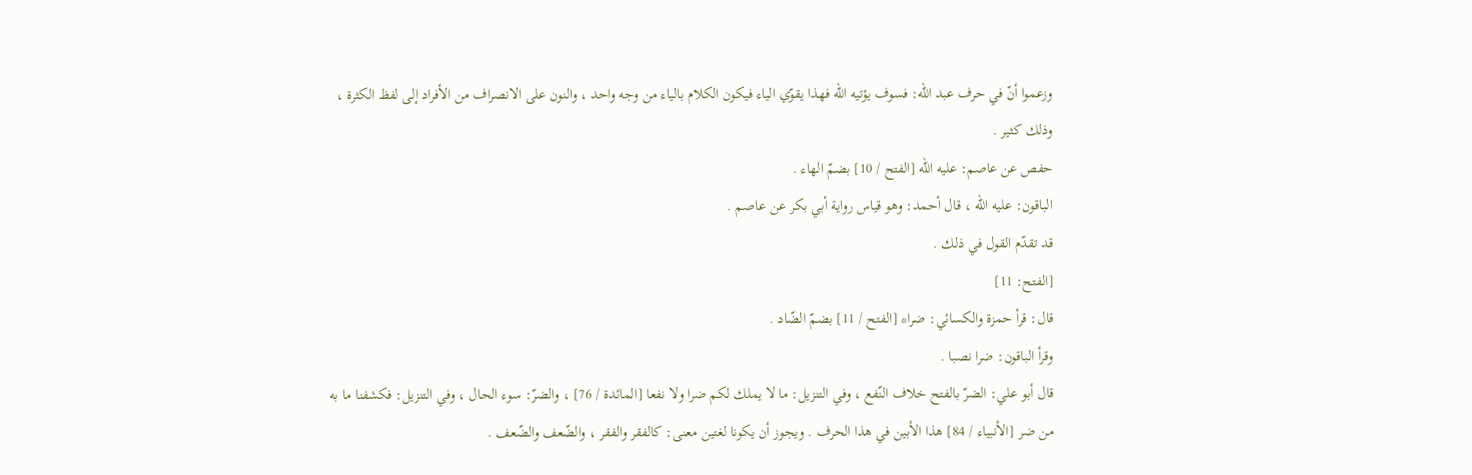وزعموا أنّ في حرف عبد الله: فسوف يؤتيه الله فهذا يقوّي الياء فيكون الكلام بالياء من وجه واحد ، والنون على الانصراف من الأفراد إلى لفظ الكثرة ، وذلك كثير .
حفص عن عاصم: عليه الله [الفتح / 10] بضمّ الهاء .
الباقون: عليه الله ، قال أحمد: وهو قياس رواية أبي بكر عن عاصم .
قد تقدّم القول في ذلك .
[الفتح: 11]
قال: قرأ حمزة والكسائي: ضرا* [الفتح / 11] بضمّ الضّاد .
وقرأ الباقون: ضرا نصبا .
قال أبو علي: الضرّ بالفتح خلاف النّفع ، وفي التنزيل: ما لا يملك لكم ضرا ولا نفعا [المائدة / 76] ، والضرّ: سوء الحال ، وفي التنزيل: فكشفنا ما به من ضر [الأنبياء / 84] هذا الأبين في هذا الحرف . ويجوز أن يكونا لغتين معنى: كالفقر والفقر ، والضّعف والضّعف .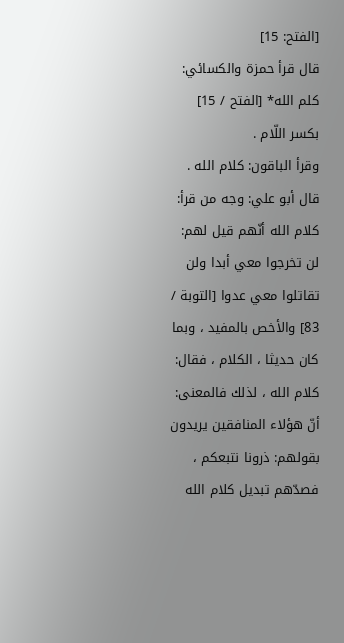[الفتح: 15]
قال قرأ حمزة والكسائي: كلم الله* [الفتح / 15] بكسر اللّام .
وقرأ الباقون: كلام الله .
قال أبو علي: وجه من قرأ: كلام الله أنّهم قيل لهم: لن تخرجوا معي أبدا ولن تقاتلوا معي عدوا [التوبة / 83] والأخص بالمفيد ، وبما كان حديثا ، الكلام ، فقال: كلام الله ، لذلك فالمعنى:
أنّ هؤلاء المنافقين يريدون بقولهم: ذرونا نتبعكم ، فصدّهم تبديل كلام الله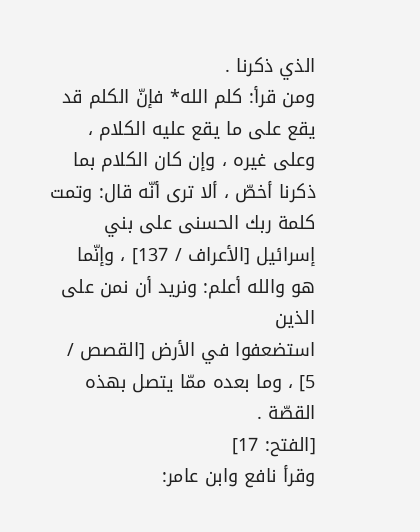الذي ذكرنا .
ومن قرأ: كلم الله* فإنّ الكلم قد يقع على ما يقع عليه الكلام ، وعلى غيره ، وإن كان الكلام بما ذكرنا أخصّ ، ألا ترى أنّه قال: وتمت كلمة ربك الحسنى على بني إسرائيل [الأعراف / 137] ، وإنّما هو والله أعلم: ونريد أن نمن على الذين
استضعفوا في الأرض [القصص / 5] ، وما بعده ممّا يتصل بهذه القصّة .
[الفتح: 17]
وقرأ نافع وابن عامر: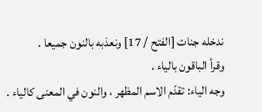ندخله جنات [الفتح / 17] ونعذبه بالنون جميعا .
وقرأ الباقون بالياء .
وجه الياء: تقدّم الاسم المظهر ، والنون في المعنى كالياء .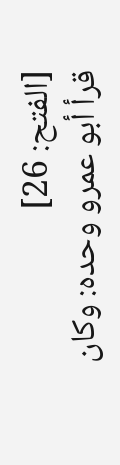[الفتح: 26]
قرأ أبو عمرو وحده: وكان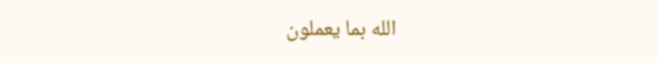الله بما يعملون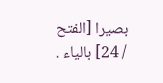بصيرا [الفتح / 24] بالياء .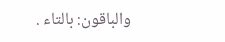والباقون: بالتاء .